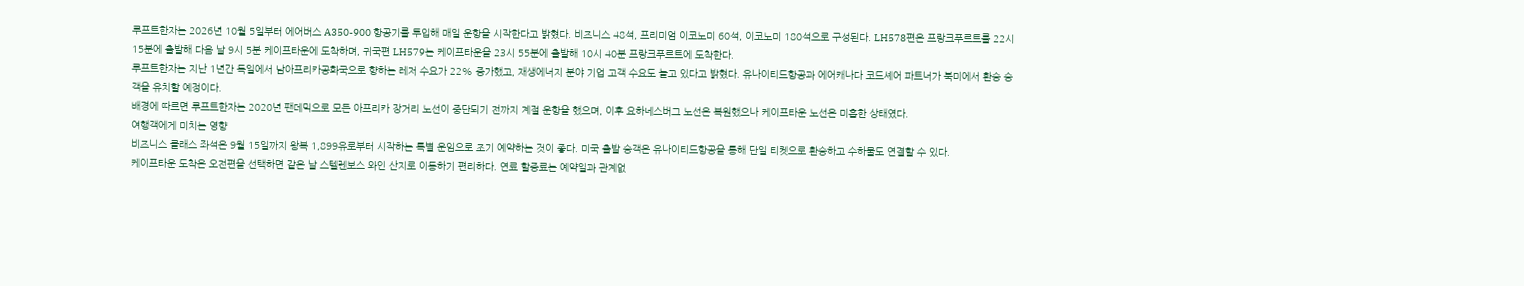루프트한자는 2026년 10월 5일부터 에어버스 A350-900 항공기를 투입해 매일 운항을 시작한다고 밝혔다. 비즈니스 48석, 프리미엄 이코노미 60석, 이코노미 180석으로 구성된다. LH578편은 프랑크푸르트를 22시 15분에 출발해 다음 날 9시 5분 케이프타운에 도착하며, 귀국편 LH579는 케이프타운을 23시 55분에 출발해 10시 40분 프랑크푸르트에 도착한다.
루프트한자는 지난 1년간 독일에서 남아프리카공화국으로 향하는 레저 수요가 22% 증가했고, 재생에너지 분야 기업 고객 수요도 늘고 있다고 밝혔다. 유나이티드항공과 에어캐나다 코드셰어 파트너가 북미에서 환승 승객을 유치할 예정이다.
배경에 따르면 루프트한자는 2020년 팬데믹으로 모든 아프리카 장거리 노선이 중단되기 전까지 계절 운항을 했으며, 이후 요하네스버그 노선은 복원했으나 케이프타운 노선은 미흡한 상태였다.
여행객에게 미치는 영향
비즈니스 클래스 좌석은 9월 15일까지 왕복 1,899유로부터 시작하는 특별 운임으로 조기 예약하는 것이 좋다. 미국 출발 승객은 유나이티드항공을 통해 단일 티켓으로 환승하고 수하물도 연결할 수 있다.
케이프타운 도착은 오전편을 선택하면 같은 날 스텔렌보스 와인 산지로 이동하기 편리하다. 연료 할증료는 예약일과 관계없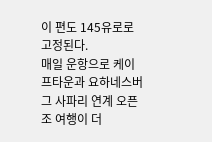이 편도 145유로로 고정된다.
매일 운항으로 케이프타운과 요하네스버그 사파리 연계 오픈 조 여행이 더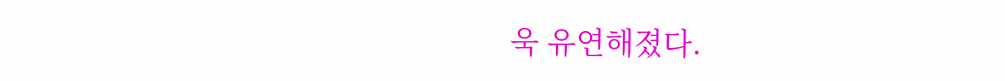욱 유연해졌다.